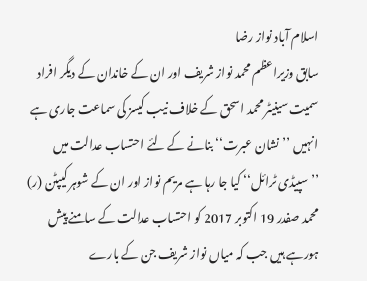اسلام آباد نواز رضا
سابق وزیراعظم محمد نواز شریف اور ان کے خاندان کے دیگر افراد سمیت سینیٹر محمد اسحق کے خلاف نیب کیسز کی سماعت جاری ہے انہیں ’’نشان عبرت‘‘ بنانے کے لئے احتساب عدالت میں ’’سپیڈی ٹرائل‘‘ کیا جا رہا ہے مریم نواز اور ان کے شوہر کیپٹن (ر) محمد صفدر 19 اکتوبر 2017 کو احتساب عدالت کے سامنے پیش ہورہے ہیں جب کہ میاں نواز شریف جن کے بارے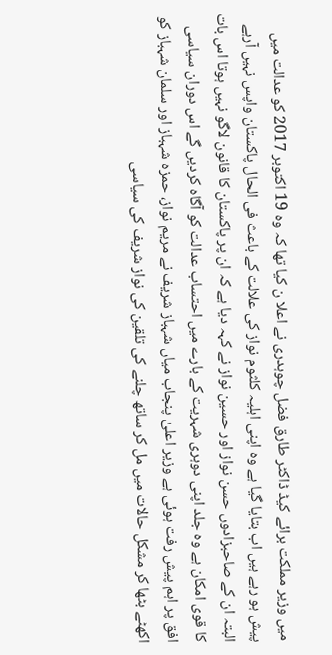میں وزیر مملکت برائے کیڈ ڈاکٹر طارق فضل چوہدری نے اعلا ن کیا تھا کہ وہ 19 اکتوبر 2017 کو عدالت میں پیش ہو رہے ہیں اب بتایا گیا ہے وہ اپنی اہلیہ کلثوم نواز کی علالت کے باعث فی الحال پاکستان واپس نہیں آرہے البتہ ان کے صاحبزادوں حسن نواز اور حسین نواز نے کہہ دیا ہے کہ ان پر پاکستان کا قانون لاگو نہیں ہوتا اس بات کا قوی امکان ہے وہ جلد اپنی دوہری شہریت کے بارے میں احتساب عدالت کو آگاہ کردیں گے اس دوران سیاسی افق پر اہم پیش رفت ہوئی ہے وزیر اعلیٰ پنجاب میاں شہباز شریف نے مریم نواز، حمزہ شہباز اور سلمان شہباز کو اکھٹے بٹھا کر مشکل حالات میں مل کر ساتھ چلنے کی تلقین کی نواز شریف کی سیاسی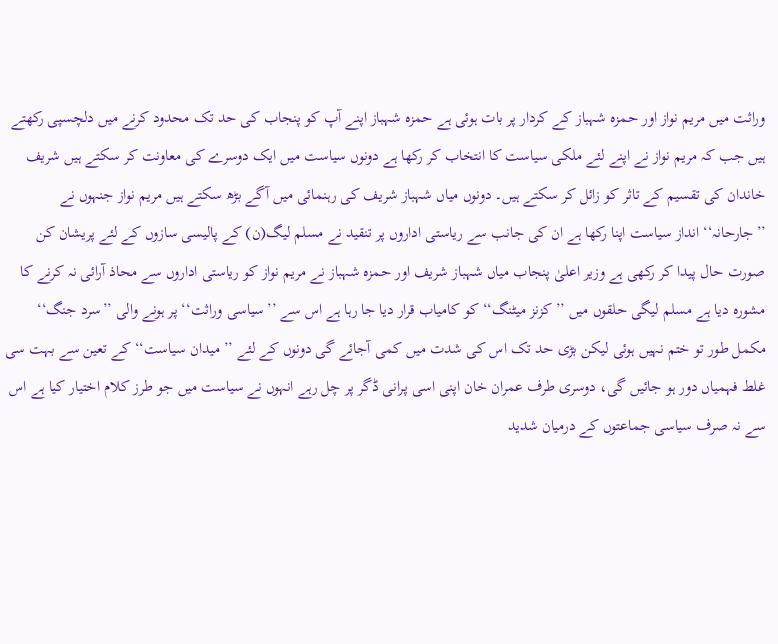وراثت میں مریم نواز اور حمزہ شہباز کے کردار پر بات ہوئی ہے حمزہ شہباز اپنے آپ کو پنجاب کی حد تک محدود کرنے میں دلچسپی رکھتے ہیں جب کہ مریم نواز نے اپنے لئے ملکی سیاست کا انتخاب کر رکھا ہے دونوں سیاست میں ایک دوسرے کی معاونت کر سکتے ہیں شریف خاندان کی تقسیم کے تاثر کو زائل کر سکتے ہیں۔ دونوں میاں شہباز شریف کی رہنمائی میں آگے بڑھ سکتے ہیں مریم نواز جنہوں نے ’’جارحانہ‘‘ انداز سیاست اپنا رکھا ہے ان کی جانب سے ریاستی اداروں پر تنقید نے مسلم لیگ(ن) کے پالیسی سازوں کے لئے پریشان کن صورت حال پیدا کر رکھی ہے وزیر اعلیٰ پنجاب میاں شہباز شریف اور حمزہ شہباز نے مریم نواز کو ریاستی اداروں سے محاذ آرائی نہ کرنے کا مشورہ دیا ہے مسلم لیگی حلقوں میں ’’کزنز میٹنگ‘‘ کو کامیاب قرار دیا جا رہا ہے اس سے ’’سیاسی وراثت‘‘ پر ہونے والی ’’سرد جنگ‘‘ مکمل طور تو ختم نہیں ہوئی لیکن بڑی حد تک اس کی شدت میں کمی آجائے گی دونوں کے لئے ’’ میدان سیاست‘‘ کے تعین سے بہت سی غلط فہمیاں دور ہو جائیں گی، دوسری طرف عمران خان اپنی اسی پرانی ڈگر پر چل رہے انہوں نے سیاست میں جو طرز کلام اختیار کیا ہے اس سے نہ صرف سیاسی جماعتوں کے درمیان شدید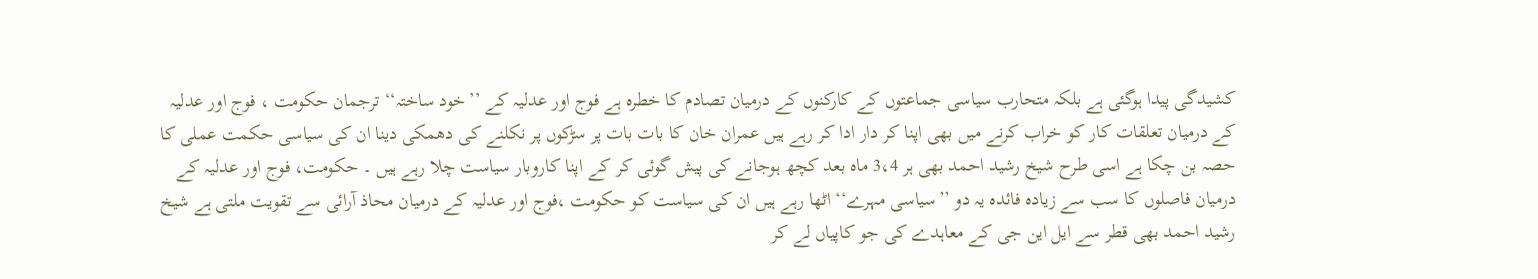کشیدگی پیدا ہوگئی ہے بلکہ متحارب سیاسی جماعتوں کے کارکنوں کے درمیان تصادم کا خطرہ ہے فوج اور عدلیہ کے ’’خود ساختہ‘‘ ترجمان حکومت ، فوج اور عدلیہ کے درمیان تعلقات کار کو خراب کرنے میں بھی اپنا کر دار ادا کر رہے ہیں عمران خان کا بات بات پر سڑکوں پر نکلنے کی دھمکی دینا ان کی سیاسی حکمت عملی کا حصہ بن چکا ہے اسی طرح شیخ رشید احمد بھی ہر 3،4 ماہ بعد کچھ ہوجانے کی پیش گوئی کر کے اپنا کاروبار سیاست چلا رہے ہیں ۔ حکومت، فوج اور عدلیہ کے درمیان فاصلوں کا سب سے زیادہ فائدہ یہ دو ’’سیاسی مہرے‘‘ اٹھا رہے ہیں ان کی سیاست کو حکومت ،فوج اور عدلیہ کے درمیان محاذ آرائی سے تقویت ملتی ہے شیخ رشید احمد بھی قطر سے ایل این جی کے معاہدے کی جو کاپیاں لے کر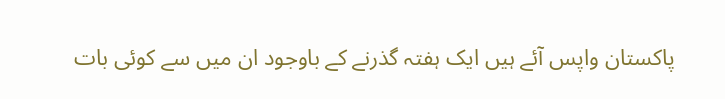پاکستان واپس آئے ہیں ایک ہفتہ گذرنے کے باوجود ان میں سے کوئی بات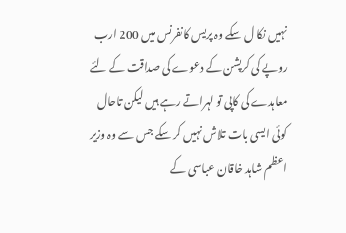نہیں نکا ل سکے وہ پریس کانفرنس میں 200 ارب روپے کی کرپشن کے دعوے کی صداقت کے لئے معاہدے کی کاپی تو لہراتے رہے ہیں لیکن تاحال کوئی ایسی بات تلاش نہیں کر سکے جس سے وہ وزیر اعظم شاہد خاقان عباسی کے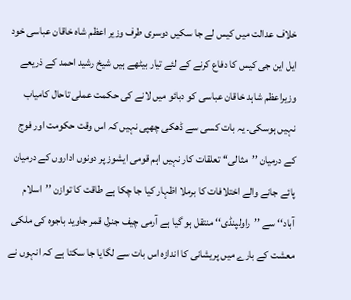خلاف عدالت میں کیس لے جا سکیں دوسری طرف وزیر اعظم شاہ خاقان عباسی خود ایل این جی کیس کا دفاع کرنے کے لئے تیار بیٹھے ہیں شیخ رشید احمد کے ذریعے وزیراعظم شاہد خاقان عباسی کو دبائو میں لانے کی حکمت عملی تاحال کامیاب نہیں ہوسکی۔ یہ بات کسی سے ڈھکی چھپی نہیں کہ اس وقت حکومت اور فوج کے درمیان ’’مثالی‘‘ تعلقات کار نہیں اہم قومی ایشوز پر دونوں اداروں کے درمیان پائے جانے والے اختلافات کا برملا اظہار کیا جا چکا ہے طاقت کا توازن ’’اسلام آباد‘‘ سے ’’راولپنڈی‘‘ منتقل ہو گیا ہے آرمی چیف جنرل قمر جاوید باجوہ کی ملکی معشت کے بارے میں پریشانی کا اندازہ اس بات سے لگایا جا سکتا ہے کہ انہوں نے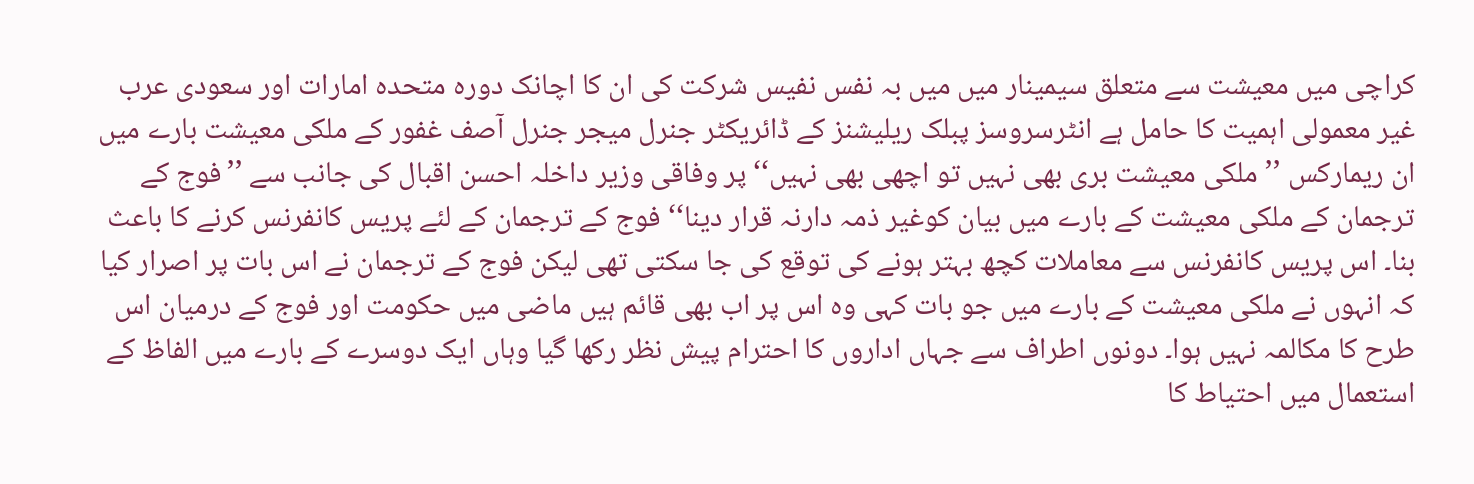کراچی میں معیشت سے متعلق سیمینار میں میں بہ نفس نفیس شرکت کی ان کا اچانک دورہ متحدہ امارات اور سعودی عرب غیر معمولی اہمیت کا حامل ہے انٹرسروسز پبلک ریلیشنز کے ڈائریکٹر جنرل میجر جنرل آصف غفور کے ملکی معیشت بارے میں ان ریمارکس ’’ملکی معیشت بری بھی نہیں تو اچھی بھی نہیں‘‘ پر وفاقی وزیر داخلہ احسن اقبال کی جانب سے ’’فوج کے ترجمان کے ملکی معیشت کے بارے میں بیان کوغیر ذمہ دارنہ قرار دینا‘‘ فوج کے ترجمان کے لئے پریس کانفرنس کرنے کا باعث بنا۔ اس پریس کانفرنس سے معاملات کچھ بہتر ہونے کی توقع کی جا سکتی تھی لیکن فوج کے ترجمان نے اس بات پر اصرار کیا کہ انہوں نے ملکی معیشت کے بارے میں جو بات کہی وہ اس پر اب بھی قائم ہیں ماضی میں حکومت اور فوج کے درمیان اس طرح کا مکالمہ نہیں ہوا۔ دونوں اطراف سے جہاں اداروں کا احترام پیش نظر رکھا گیا وہاں ایک دوسرے کے بارے میں الفاظ کے استعمال میں احتیاط کا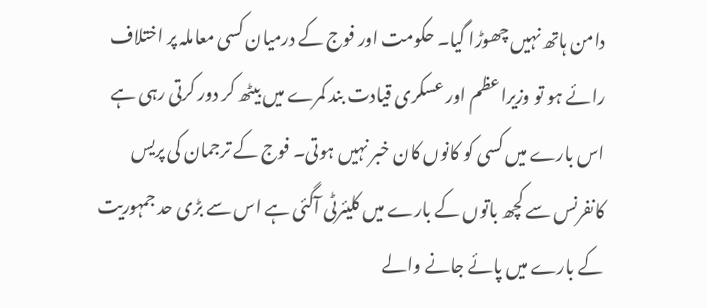دامن ہاتھ نہیں چھوڑا گیا۔ حکومت اور فوج کے درمیان کسی معاملہ پر اختلاف رائے ہو تو وزیراعظم اور عسکری قیادت بند کمرے میں بیٹھ کر دور کرتی رہی ہے اس بارے میں کسی کو کانوں کان خبر نہیں ہوتی۔ فوج کے ترجمان کی پریس کانفرنس سے کچھ باتوں کے بارے میں کلیئرٹی آگئی ہے اس سے بڑی حد جمہوریت کے بارے میں پائے جانے والے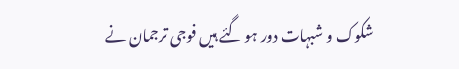شکوک و شبہات دور ہو گئے ہیں فوجی ترجمان نے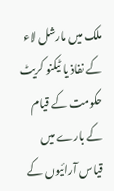ملک میں مارشل لاء کے نفاذ یا ٹیکنو کریٹ حکومت کے قیام کے بارے میں قیاس آرائیوں کے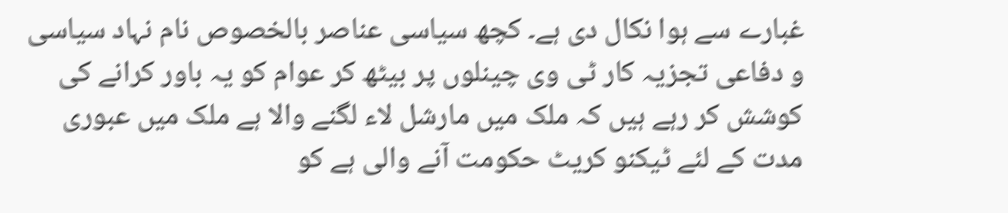غبارے سے ہوا نکال دی ہے۔ کچھ سیاسی عناصر بالخصوص نام نہاد سیاسی و دفاعی تجزیہ کار ٹی وی چینلوں پر بیٹھ کر عوام کو یہ باور کرانے کی کوشش کر رہے ہیں کہ ملک میں مارشل لاء لگنے والا ہے ملک میں عبوری مدت کے لئے ٹیکنو کریٹ حکومت آنے والی ہے کو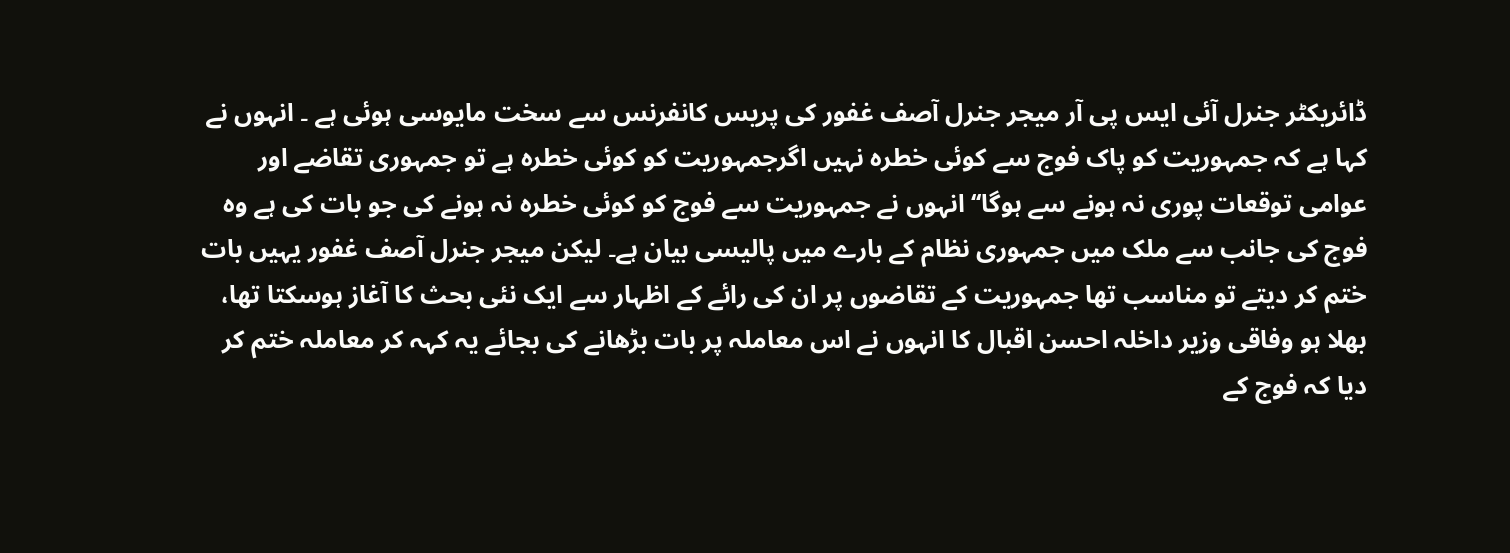ڈائریکٹر جنرل آئی ایس پی آر میجر جنرل آصف غفور کی پریس کانفرنس سے سخت مایوسی ہوئی ہے ۔ انہوں نے کہا ہے کہ جمہوریت کو پاک فوج سے کوئی خطرہ نہیں اگرجمہوریت کو کوئی خطرہ ہے تو جمہوری تقاضے اور عوامی توقعات پوری نہ ہونے سے ہوگا‘‘ انہوں نے جمہوریت سے فوج کو کوئی خطرہ نہ ہونے کی جو بات کی ہے وہ فوج کی جانب سے ملک میں جمہوری نظام کے بارے میں پالیسی بیان ہے۔ لیکن میجر جنرل آصف غفور یہیں بات ختم کر دیتے تو مناسب تھا جمہوریت کے تقاضوں پر ان کی رائے کے اظہار سے ایک نئی بحث کا آغاز ہوسکتا تھا، بھلا ہو وفاقی وزیر داخلہ احسن اقبال کا انہوں نے اس معاملہ پر بات بڑھانے کی بجائے یہ کہہ کر معاملہ ختم کر دیا کہ فوج کے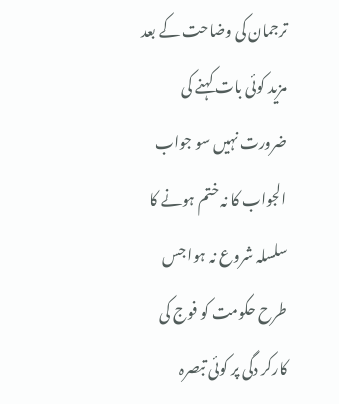ترجمان کی وضاحت کے بعد مزید کوئی بات کہنے کی ضرورت نہیں سو جواب الجواب کا نہ ختم ہونے کا سلسلہ شروع نہ ہوا جس طرح حکومت کو فوج کی کارکر دگی پر کوئی تبصرہ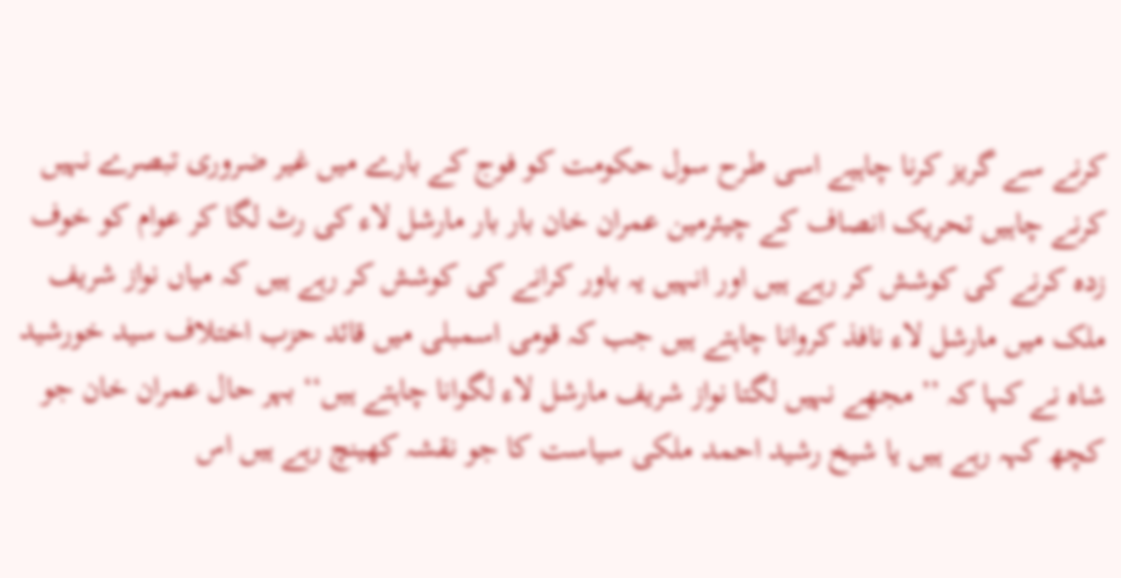کرنے سے گریز کرنا چاہیے اسی طرح سول حکومت کو فوج کے بارے میں غیر ضروری تبصرے نہیں کرنے چاہیں تحریک انصاف کے چیئرمین عمران خان بار بار مارشل لاء کی رٹ لگا کر عوام کو خوف زدہ کرنے کی کوشش کر رہے ہیں اور انہیں یہ باور کرانے کی کوشش کر رہے ہیں کہ میاں نواز شریف ملک میں مارشل لاء نافذ کروانا چاہتے ہیں جب کہ قومی اسمبلی میں قائد حزب اختلاف سید خورشید شاہ نے کہا کہ ’’ مجھے نہیں لگتا نواز شریف مارشل لاء لگوانا چاہتے ہیں‘‘ بہر حال عمران خان جو کچھ کہہ رہے ہیں یا شیخ رشید احمد ملکی سیاست کا جو نقشہ کھینچ رہے ہیں اس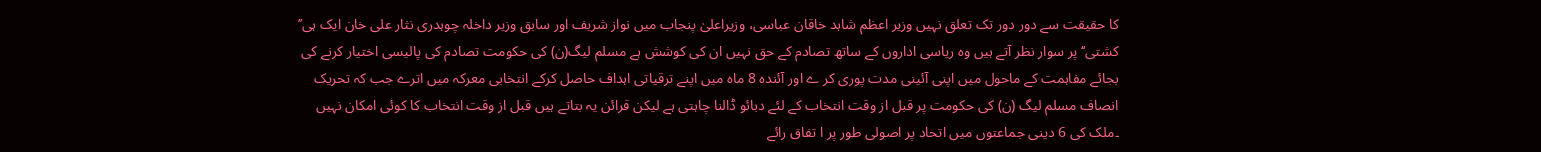کا حقیقت سے دور دور تک تعلق نہیں وزیر اعظم شاہد خاقان عباسی، وزیراعلیٰ پنجاب میں نواز شریف اور سابق وزیر داخلہ چوہدری نثار علی خان ایک ہی’’ کشتی‘‘ پر سوار نظر آتے ہیں وہ ریاسی اداروں کے ساتھ تصادم کے حق نہیں ان کی کوشش ہے مسلم لیگ(ن) کی حکومت تصادم کی پالیسی اختیار کرنے کی بجائے مفاہمت کے ماحول میں اپنی آئینی مدت پوری کر ے اور آئندہ 8 ماہ میں اپنے ترقیاتی اہداف حاصل کرکے انتخابی معرکہ میں اترے جب کہ تحریک انصاف مسلم لیگ (ن) کی حکومت پر قبل از وقت انتخاب کے لئے دبائو ڈالنا چاہتی ہے لیکن قرائن یہ بتاتے ہیں قبل از وقت انتخاب کا کوئی امکان نہیں ۔ملک کی 6 دینی جماعتوں میں اتحاد پر اصولی طور پر ا تفاق رائے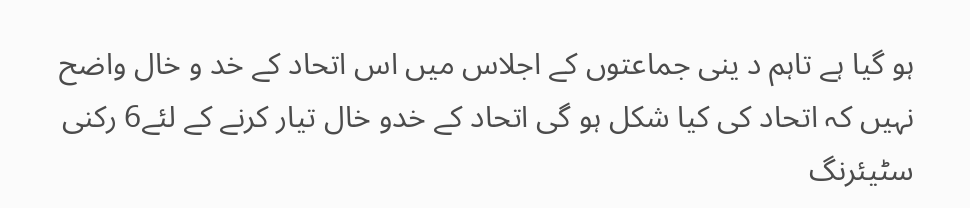ہو گیا ہے تاہم د ینی جماعتوں کے اجلاس میں اس اتحاد کے خد و خال واضح نہیں کہ اتحاد کی کیا شکل ہو گی اتحاد کے خدو خال تیار کرنے کے لئے6 رکنی سٹیئرنگ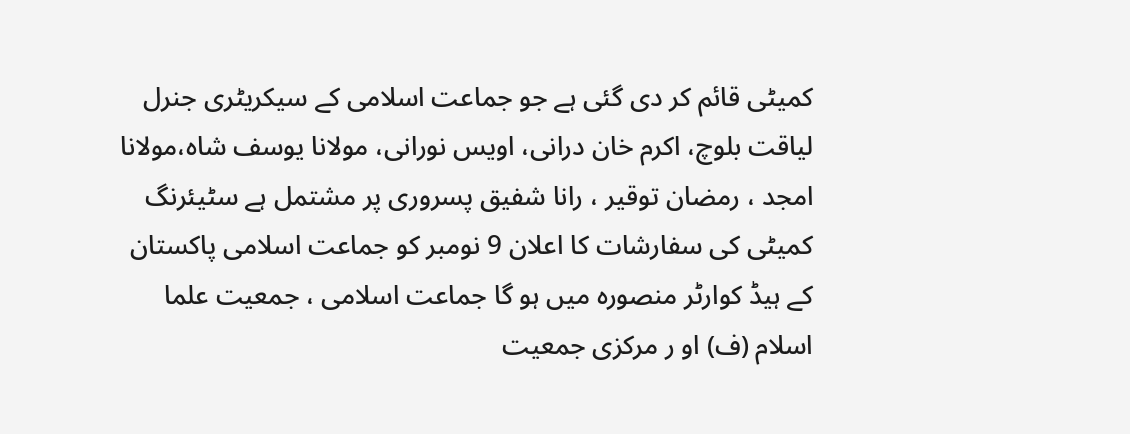کمیٹی قائم کر دی گئی ہے جو جماعت اسلامی کے سیکریٹری جنرل لیاقت بلوچ، اکرم خان درانی، اویس نورانی، مولانا یوسف شاہ،مولانا امجد ، رمضان توقیر ، رانا شفیق پسروری پر مشتمل ہے سٹیئرنگ کمیٹی کی سفارشات کا اعلان 9 نومبر کو جماعت اسلامی پاکستان کے ہیڈ کوارٹر منصورہ میں ہو گا جماعت اسلامی ، جمعیت علما اسلام (ف) او ر مرکزی جمعیت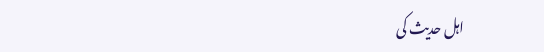اہل حدیث کی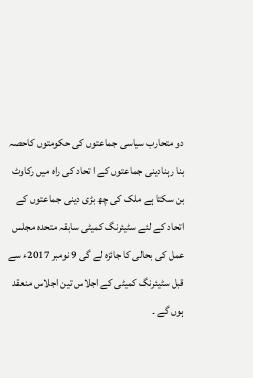دو متحارب سیاسی جماعتوں کی حکومتوں کاحصہ بنا رہنادینی جماعتوں کے ا تحاد کی راہ میں رکاوٹ بن سکتا ہے ملک کی چھ بڑی دینی جماعتوں کے اتحاد کے لئے سٹیئرنگ کمیٹی سابقہ متحدہ مجلس عمل کی بحالی کا جائزہ لے گی 9 نومبر 2017ء سے قبل سٹیئرنگ کمیٹی کے اجلاس تین اجلاس منعقد ہوں گے ۔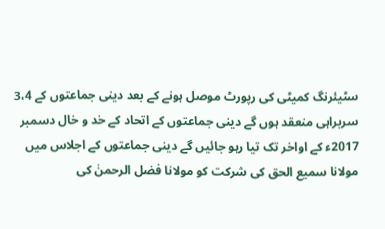سٹیئرنگ کمیٹی کی رپورٹ موصل ہونے کے بعد دینی جماعتوں کے 3،4 سربراہی منعقد ہوں گے دینی جماعتوں کے اتحاد کے خد و خال دسمبر 2017ء کے اواخر تک تیا رہو جائیں گے دینی جماعتوں کے اجلاس میں مولانا سمیع الحق کی شرکت کو مولانا فضل الرحمنٰ کی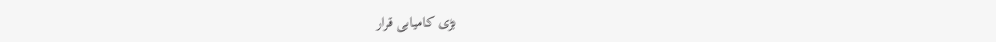بڑی کامیابی قرار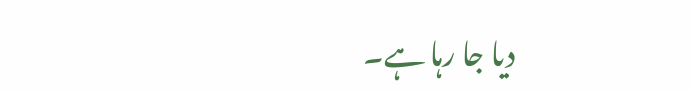دیا جا رہا ہے۔